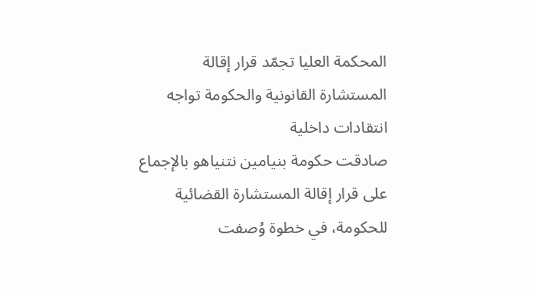المحكمة العليا تجمّد قرار إقالة المستشارة القانونية والحكومة تواجه انتقادات داخلية
صادقت حكومة بنيامين نتنياهو بالإجماع على قرار إقالة المستشارة القضائية للحكومة، في خطوة وُصفت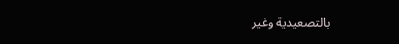بالتصعيدية وغير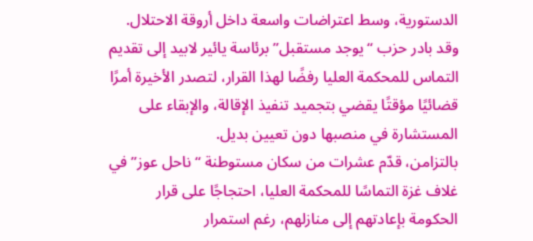الدستورية، وسط اعتراضات واسعة داخل أروقة الاحتلال. وقد بادر حزب “يوجد مستقبل” برئاسة يائير لابيد إلى تقديم التماس للمحكمة العليا رفضًا لهذا القرار، لتصدر الأخيرة أمرًا قضائيًا مؤقتًا يقضي بتجميد تنفيذ الإقالة، والإبقاء على المستشارة في منصبها دون تعيين بديل.
بالتزامن، قدّم عشرات من سكان مستوطنة “ناحل عوز” في غلاف غزة التماسًا للمحكمة العليا، احتجاجًا على قرار الحكومة بإعادتهم إلى منازلهم، رغم استمرار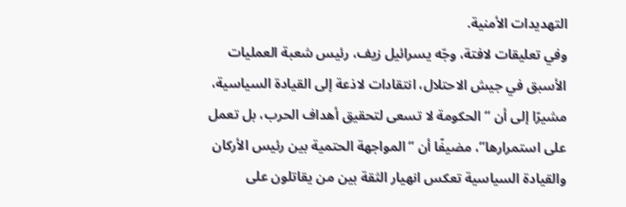التهديدات الأمنية.
وفي تعليقات لافتة، وجّه يسرائيل زيف، رئيس شعبة العمليات الأسبق في جيش الاحتلال، انتقادات لاذعة إلى القيادة السياسية، مشيرًا إلى أن “الحكومة لا تسعى لتحقيق أهداف الحرب، بل تعمل على استمرارها”، مضيفًا أن “المواجهة الحتمية بين رئيس الأركان والقيادة السياسية تعكس انهيار الثقة بين من يقاتلون على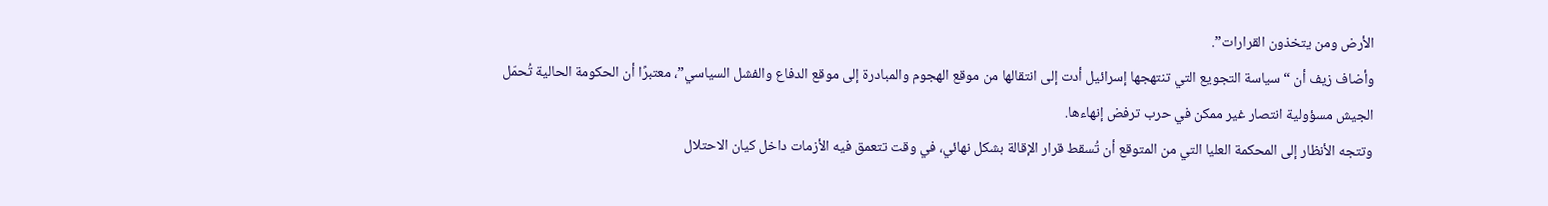الأرض ومن يتخذون القرارات”.
وأضاف زيف أن “سياسة التجويع التي تنتهجها إسرائيل أدت إلى انتقالها من موقع الهجوم والمبادرة إلى موقع الدفاع والفشل السياسي”، معتبرًا أن الحكومة الحالية تُحمّل الجيش مسؤولية انتصار غير ممكن في حرب ترفض إنهاءها.
وتتجه الأنظار إلى المحكمة العليا التي من المتوقع أن تُسقط قرار الإقالة بشكل نهائي، في وقت تتعمق فيه الأزمات داخل كيان الاحتلال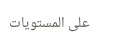على المستويات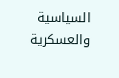السياسية والعسكرية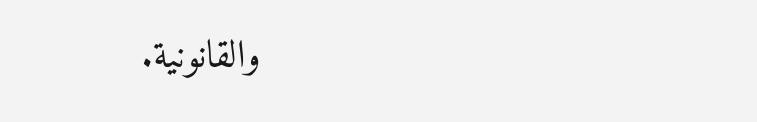والقانونية.